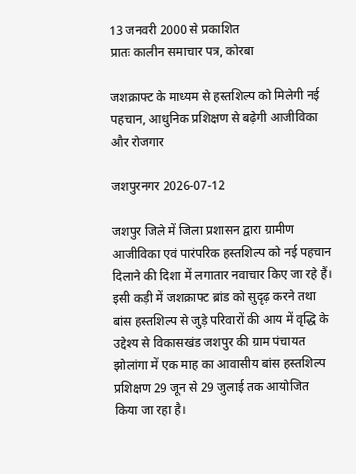13 जनवरी 2000 से प्रकाशित
प्रातः कालीन समाचार पत्र, कोरबा

जशक्राफ्ट के माध्यम से हस्तशिल्प को मिलेगी नई पहचान, आधुनिक प्रशिक्षण से बढ़ेगी आजीविका और रोजगार

जशपुरनगर 2026-07-12

जशपुर जिले में जिला प्रशासन द्वारा ग्रामीण आजीविका एवं पारंपरिक हस्तशिल्प को नई पहचान दिलाने की दिशा में लगातार नवाचार किए जा रहे हैं। इसी कड़ी में जशक्राफ्ट ब्रांड को सुदृढ़ करने तथा बांस हस्तशिल्प से जुड़े परिवारों की आय में वृद्धि के उद्देश्य से विकासखंड जशपुर की ग्राम पंचायत झोलांगा में एक माह का आवासीय बांस हस्तशिल्प प्रशिक्षण 29 जून से 29 जुलाई तक आयोजित किया जा रहा है।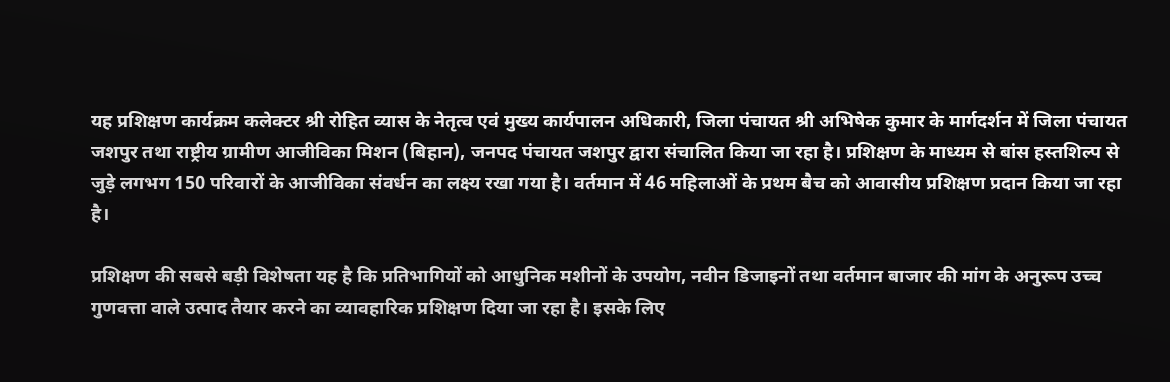यह प्रशिक्षण कार्यक्रम कलेक्टर श्री रोहित व्यास के नेतृत्व एवं मुख्य कार्यपालन अधिकारी, जिला पंचायत श्री अभिषेक कुमार के मार्गदर्शन में जिला पंचायत जशपुर तथा राष्ट्रीय ग्रामीण आजीविका मिशन (बिहान), जनपद पंचायत जशपुर द्वारा संचालित किया जा रहा है। प्रशिक्षण के माध्यम से बांस हस्तशिल्प से जुड़े लगभग 150 परिवारों के आजीविका संवर्धन का लक्ष्य रखा गया है। वर्तमान में 46 महिलाओं के प्रथम बैच को आवासीय प्रशिक्षण प्रदान किया जा रहा है।

प्रशिक्षण की सबसे बड़ी विशेषता यह है कि प्रतिभागियों को आधुनिक मशीनों के उपयोग, नवीन डिजाइनों तथा वर्तमान बाजार की मांग के अनुरूप उच्च गुणवत्ता वाले उत्पाद तैयार करने का व्यावहारिक प्रशिक्षण दिया जा रहा है। इसके लिए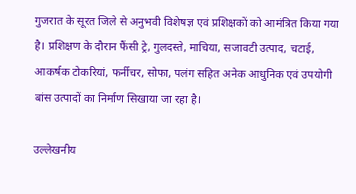गुजरात के सूरत जिले से अनुभवी विशेषज्ञ एवं प्रशिक्षकों को आमंत्रित किया गया है। प्रशिक्षण के दौरान फैंसी ट्रे, गुलदस्ते, माचिया, सजावटी उत्पाद, चटाई, आकर्षक टोकरियां, फर्नीचर, सोफा, पलंग सहित अनेक आधुनिक एवं उपयोगी बांस उत्पादों का निर्माण सिखाया जा रहा है।

उल्लेखनीय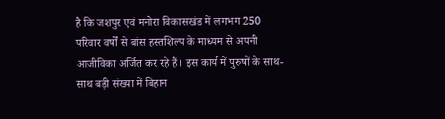है कि जशपुर एवं मनोरा विकासखंड में लगभग 250 परिवार वर्षों से बांस हस्तशिल्प के माध्यम से अपनी आजीविका अर्जित कर रहे हैं। इस कार्य में पुरुषों के साथ-साथ बड़ी संख्या में बिहान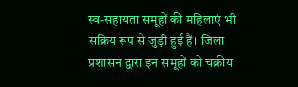स्व-सहायता समूहों की महिलाएं भी सक्रिय रूप से जुड़ी हुई हैं। जिला प्रशासन द्वारा इन समूहों को चक्रीय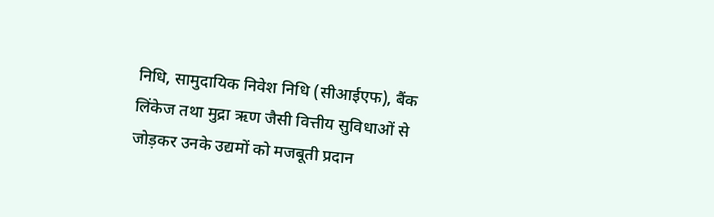निधि, सामुदायिक निवेश निधि (सीआईएफ), बैंक लिंकेज तथा मुद्रा ऋण जैसी वित्तीय सुविधाओं से जोड़कर उनके उद्यमों को मजबूती प्रदान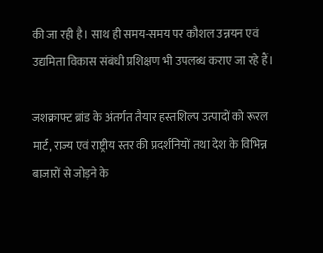की जा रही है। साथ ही समय-समय पर कौशल उन्नयन एवं उद्यमिता विकास संबंधी प्रशिक्षण भी उपलब्ध कराए जा रहे हैं।

जशक्राफ्ट ब्रांड के अंतर्गत तैयार हस्तशिल्प उत्पादों को रूरल मार्ट, राज्य एवं राष्ट्रीय स्तर की प्रदर्शनियों तथा देश के विभिन्न बाजारों से जोड़ने के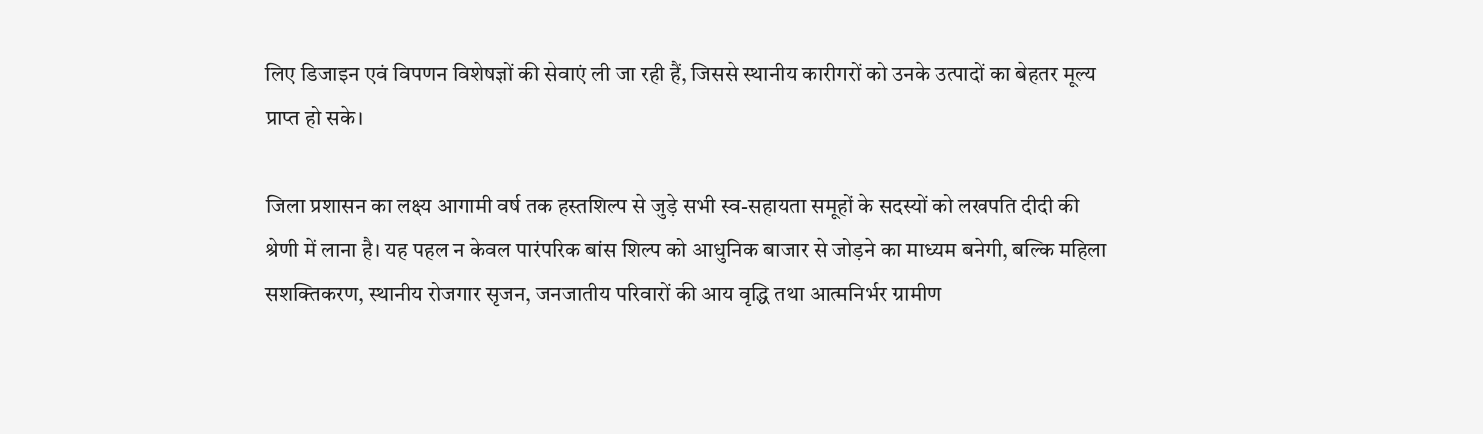लिए डिजाइन एवं विपणन विशेषज्ञों की सेवाएं ली जा रही हैं, जिससे स्थानीय कारीगरों को उनके उत्पादों का बेहतर मूल्य प्राप्त हो सके।

जिला प्रशासन का लक्ष्य आगामी वर्ष तक हस्तशिल्प से जुड़े सभी स्व-सहायता समूहों के सदस्यों को लखपति दीदी की श्रेणी में लाना है। यह पहल न केवल पारंपरिक बांस शिल्प को आधुनिक बाजार से जोड़ने का माध्यम बनेगी, बल्कि महिला सशक्तिकरण, स्थानीय रोजगार सृजन, जनजातीय परिवारों की आय वृद्धि तथा आत्मनिर्भर ग्रामीण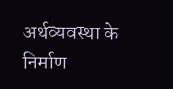अर्थव्यवस्था के निर्माण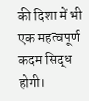की दिशा में भी एक महत्वपूर्ण कदम सिद्ध होगी।